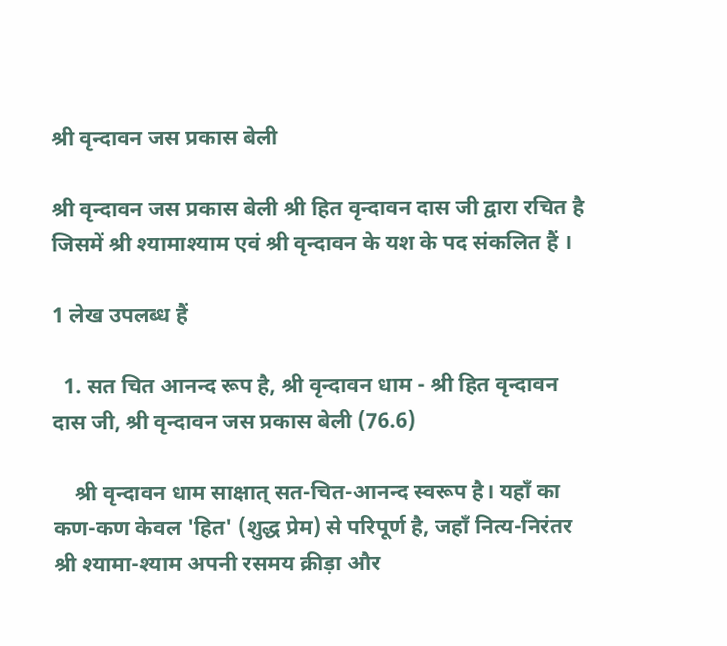श्री वृन्दावन जस प्रकास बेली

श्री वृन्दावन जस प्रकास बेली श्री हित वृन्दावन दास जी द्वारा रचित है जिसमें श्री श्यामाश्याम एवं श्री वृन्दावन के यश के पद संकलित हैं ।

1 लेख उपलब्ध हैं

  1. सत चित आनन्द रूप है, श्री वृन्दावन धाम - श्री हित वृन्दावन दास जी, श्री वृन्दावन जस प्रकास बेली (76.6)

    श्री वृन्दावन धाम साक्षात् सत-चित-आनन्द स्वरूप है। यहाँ का कण-कण केवल 'हित' (शुद्ध प्रेम) से परिपूर्ण है, जहाँ नित्य-निरंतर श्री श्यामा-श्याम अपनी रसमय क्रीड़ा और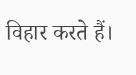विहार करते हैं।